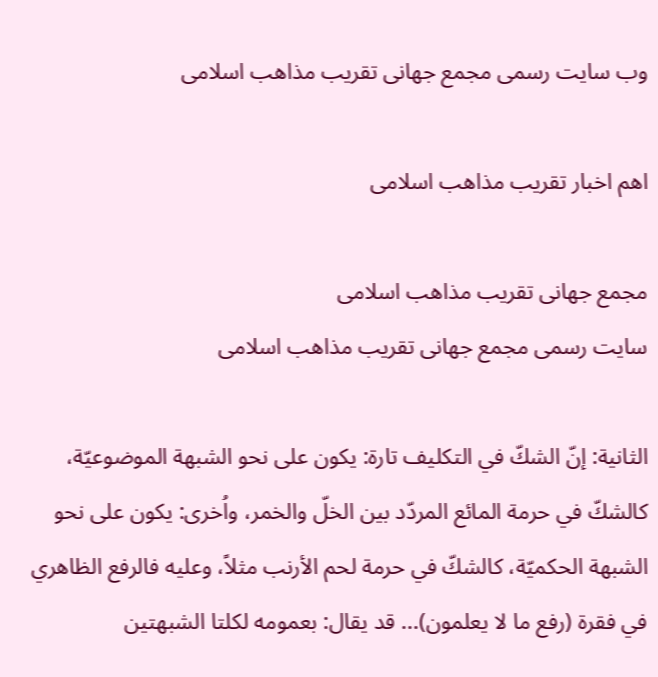وب سایت رسمی مجمع جهانى تقريب مذاهب اسلامى

اهم اخبار تقریب مذاهب اسلامی

مجمع جهانى تقريب مذاهب اسلامى
سایت رسمی مجمع جهانى تقريب مذاهب اسلامى

الثانية: إنّ الشكّ في التكليف تارة: يكون على نحو الشبهة الموضوعيّة، كالشكّ في حرمة المائع المردّد بين الخلّ والخمر، واُخرى: يكون على نحو الشبهة الحكميّة، كالشكّ في حرمة لحم الأرنب مثلاً، وعليه فالرفع الظاهري في فقرة (رفع ما لا يعلمون)... قد يقال: بعمومه لكلتا الشبهتين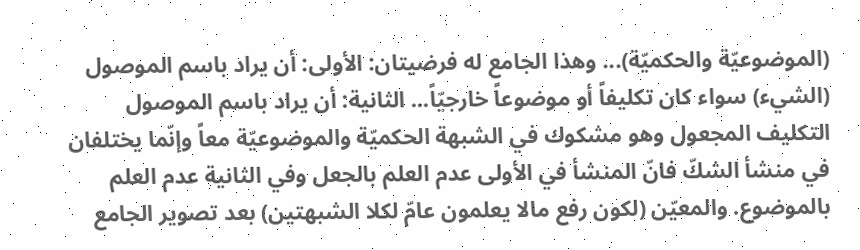(الموضوعيّة والحكميّة)... وهذا الجامع له فرضيتان: الأولى: أن يراد باسم الموصول (الشيء) سواء كان تكليفاً أو موضوعاً خارجيّاً... الثانية: أن يراد باسم الموصول التكليف المجعول وهو مشكوك في الشبهة الحكميّة والموضوعيّة معاً وإنّما يختلفان في منشأ الشكّ فانّ المنشأ في الأولى عدم العلم بالجعل وفي الثانية عدم العلم بالموضوع. والمعيّن (لكون رفع مالا يعلمون عامّ لكلا الشبهتين) بعد تصوير الجامع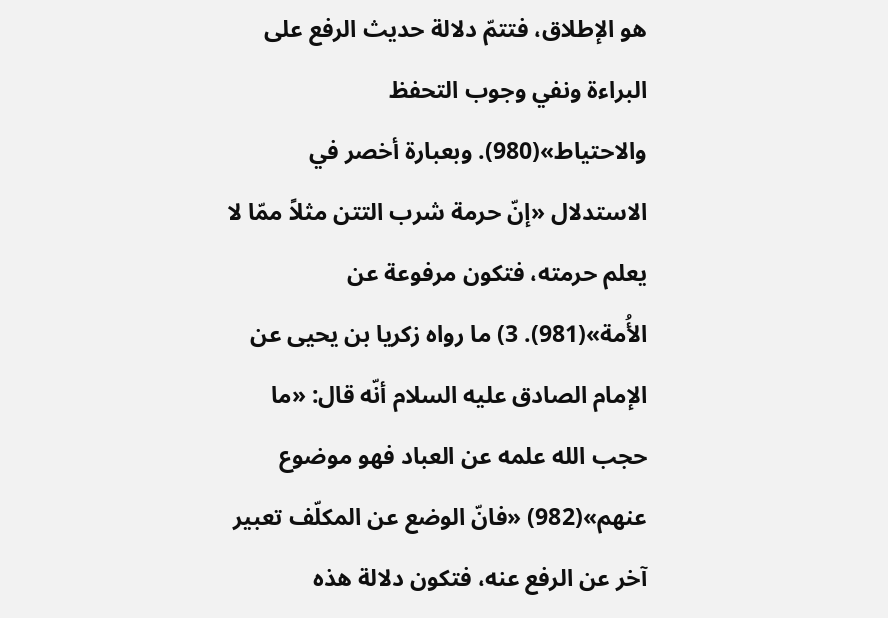هو الإطلاق، فتتمّ دلالة حديث الرفع على البراءة ونفي وجوب التحفظ والاحتياط»(980). وبعبارة أخصر في الاستدلال «إنّ حرمة شرب التتن مثلاً ممّا لا يعلم حرمته، فتكون مرفوعة عن الأُمة»(981). 3) ما رواه زكريا بن يحيى عن الإمام الصادق عليه السلام أنّه قال: «ما حجب الله علمه عن العباد فهو موضوع عنهم»(982) «فانّ الوضع عن المكلّف تعبير آخر عن الرفع عنه، فتكون دلالة هذه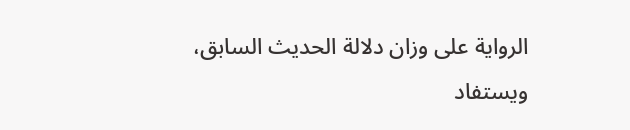الرواية على وزان دلالة الحديث السابق، ويستفاد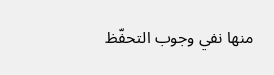منها نفي وجوب التحفّظ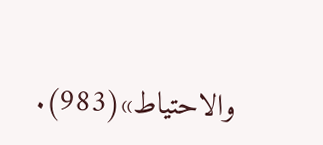والاحتياط»(983).